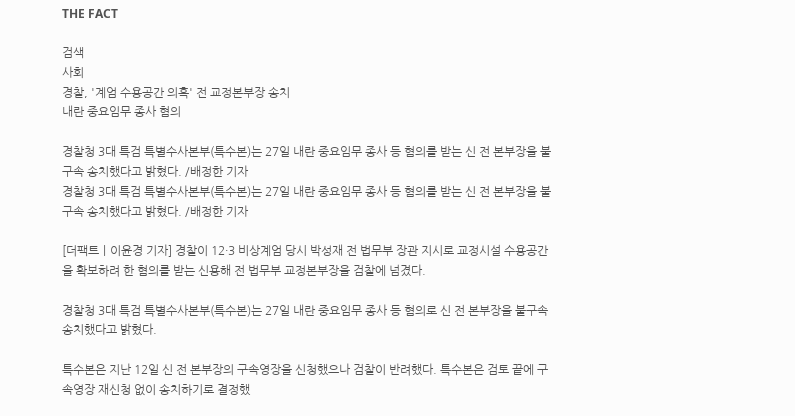THE FACT

검색
사회
경찰, '계엄 수용공간 의혹' 전 교정본부장 송치
내란 중요임무 종사 혐의

경찰청 3대 특검 특별수사본부(특수본)는 27일 내란 중요임무 종사 등 혐의를 받는 신 전 본부장을 불구속 송치했다고 밝혔다. /배정한 기자
경찰청 3대 특검 특별수사본부(특수본)는 27일 내란 중요임무 종사 등 혐의를 받는 신 전 본부장을 불구속 송치했다고 밝혔다. /배정한 기자

[더팩트ㅣ이윤경 기자] 경찰이 12·3 비상계엄 당시 박성재 전 법무부 장관 지시로 교정시설 수용공간을 확보하려 한 혐의를 받는 신용해 전 법무부 교정본부장을 검찰에 넘겼다.

경찰청 3대 특검 특별수사본부(특수본)는 27일 내란 중요임무 종사 등 혐의로 신 전 본부장을 불구속 송치했다고 밝혔다.

특수본은 지난 12일 신 전 본부장의 구속영장을 신청했으나 검찰이 반려했다. 특수본은 검토 끝에 구속영장 재신청 없이 송치하기로 결정했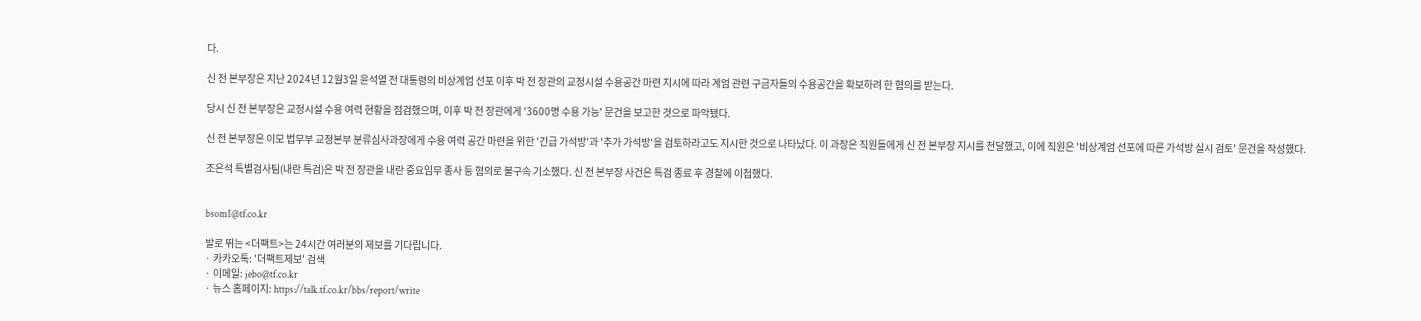다.

신 전 본부장은 지난 2024년 12월3일 윤석열 전 대통령의 비상계엄 선포 이후 박 전 장관의 교정시설 수용공간 마련 지시에 따라 계엄 관련 구금자들의 수용공간을 확보하려 한 혐의를 받는다.

당시 신 전 본부장은 교정시설 수용 여력 현황을 점검했으며, 이후 박 전 장관에게 '3600명 수용 가능' 문건을 보고한 것으로 파악됐다.

신 전 본부장은 이모 법무부 교정본부 분류심사과장에게 수용 여력 공간 마련을 위한 '긴급 가석방'과 '추가 가석방'을 검토하라고도 지시한 것으로 나타났다. 이 과장은 직원들에게 신 전 본부장 지시를 전달했고, 이에 직원은 '비상계엄 선포에 따른 가석방 실시 검토' 문건을 작성했다.

조은석 특별검사팀(내란 특검)은 박 전 장관을 내란 중요임무 종사 등 혐의로 불구속 기소했다. 신 전 본부장 사건은 특검 종료 후 경찰에 이첩했다.


bsom1@tf.co.kr

발로 뛰는 <더팩트>는 24시간 여러분의 제보를 기다립니다.
· 카카오톡: '더팩트제보' 검색
· 이메일: jebo@tf.co.kr
· 뉴스 홈페이지: https://talk.tf.co.kr/bbs/report/write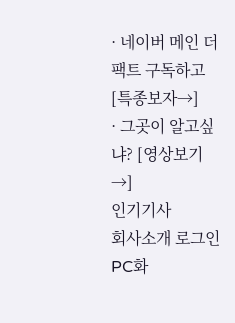· 네이버 메인 더팩트 구독하고 [특종보자→]
· 그곳이 알고싶냐? [영상보기→]
인기기사
회사소개 로그인 PC화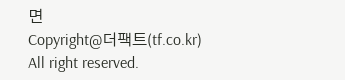면
Copyright@더팩트(tf.co.kr) All right reserved.